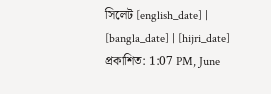সিলেট [english_date] | [bangla_date] | [hijri_date]
প্রকাশিত: 1:07 PM, June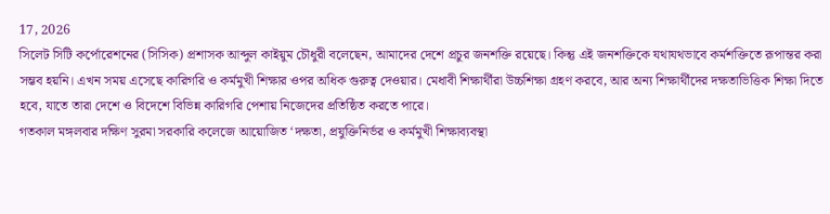17, 2026
সিলেট সিটি কর্পোরেশনের (সিসিক) প্রশাসক আব্দুল কাইয়ুম চৌধুরী বলেছেন, আমাদের দেশে প্রচুর জনশক্তি রয়েছে। কিন্তু এই জনশক্তিকে যথাযথভাবে কর্মশক্তিতে রূপান্তর করা সম্ভব হয়নি। এখন সময় এসেছে কারিগরি ও কর্মমুখী শিক্ষার ওপর অধিক গুরুত্ব দেওয়ার। মেধাবী শিক্ষার্থীরা উচ্চশিক্ষা গ্রহণ করবে, আর অন্য শিক্ষার্থীদের দক্ষতাভিত্তিক শিক্ষা দিতে হবে, যাতে তারা দেশে ও বিদেশে বিভিন্ন কারিগরি পেশায় নিজেদের প্রতিষ্ঠিত করতে পারে।
গতকাল মঙ্গলবার দক্ষিণ সুরমা সরকারি কলেজে আয়োজিত ‘দক্ষতা, প্রযুক্তিনির্ভর ও কর্মমুখী শিক্ষাব্যবস্থা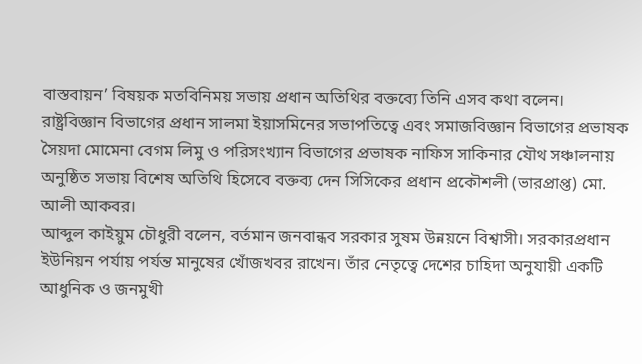বাস্তবায়ন’ বিষয়ক মতবিনিময় সভায় প্রধান অতিথির বক্তব্যে তিনি এসব কথা বলেন।
রাষ্ট্রবিজ্ঞান বিভাগের প্রধান সালমা ইয়াসমিনের সভাপতিত্বে এবং সমাজবিজ্ঞান বিভাগের প্রভাষক সৈয়দা মোমেনা বেগম লিমু ও পরিসংখ্যান বিভাগের প্রভাষক নাফিস সাকিনার যৌথ সঞ্চালনায় অনুষ্ঠিত সভায় বিশেষ অতিথি হিসেবে বক্তব্য দেন সিসিকের প্রধান প্রকৌশলী (ভারপ্রাপ্ত) মো. আলী আকবর।
আব্দুল কাইয়ুম চৌধুরী বলেন, বর্তমান জনবান্ধব সরকার সুষম উন্নয়নে বিশ্বাসী। সরকারপ্রধান ইউনিয়ন পর্যায় পর্যন্ত মানুষের খোঁজখবর রাখেন। তাঁর নেতৃত্বে দেশের চাহিদা অনুযায়ী একটি আধুনিক ও জনমুখী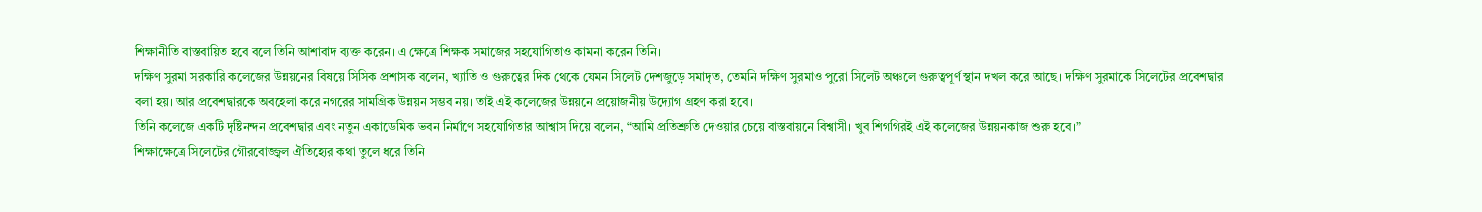শিক্ষানীতি বাস্তবায়িত হবে বলে তিনি আশাবাদ ব্যক্ত করেন। এ ক্ষেত্রে শিক্ষক সমাজের সহযোগিতাও কামনা করেন তিনি।
দক্ষিণ সুরমা সরকারি কলেজের উন্নয়নের বিষয়ে সিসিক প্রশাসক বলেন, খ্যাতি ও গুরুত্বের দিক থেকে যেমন সিলেট দেশজুড়ে সমাদৃত, তেমনি দক্ষিণ সুরমাও পুরো সিলেট অঞ্চলে গুরুত্বপূর্ণ স্থান দখল করে আছে। দক্ষিণ সুরমাকে সিলেটের প্রবেশদ্বার বলা হয়। আর প্রবেশদ্বারকে অবহেলা করে নগরের সামগ্রিক উন্নয়ন সম্ভব নয়। তাই এই কলেজের উন্নয়নে প্রয়োজনীয় উদ্যোগ গ্রহণ করা হবে।
তিনি কলেজে একটি দৃষ্টিনন্দন প্রবেশদ্বার এবং নতুন একাডেমিক ভবন নির্মাণে সহযোগিতার আশ্বাস দিয়ে বলেন, “আমি প্রতিশ্রুতি দেওয়ার চেয়ে বাস্তবায়নে বিশ্বাসী। খুব শিগগিরই এই কলেজের উন্নয়নকাজ শুরু হবে।”
শিক্ষাক্ষেত্রে সিলেটের গৌরবোজ্জ্বল ঐতিহ্যের কথা তুলে ধরে তিনি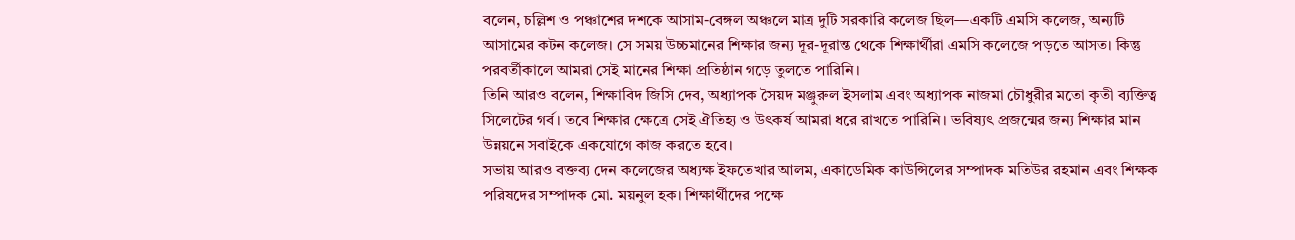বলেন, চল্লিশ ও পঞ্চাশের দশকে আসাম-বেঙ্গল অঞ্চলে মাত্র দুটি সরকারি কলেজ ছিল—একটি এমসি কলেজ, অন্যটি আসামের কটন কলেজ। সে সময় উচ্চমানের শিক্ষার জন্য দূর-দূরান্ত থেকে শিক্ষার্থীরা এমসি কলেজে পড়তে আসত। কিন্তু পরবর্তীকালে আমরা সেই মানের শিক্ষা প্রতিষ্ঠান গড়ে তুলতে পারিনি।
তিনি আরও বলেন, শিক্ষাবিদ জিসি দেব, অধ্যাপক সৈয়দ মঞ্জুরুল ইসলাম এবং অধ্যাপক নাজমা চৌধুরীর মতো কৃতী ব্যক্তিত্ব সিলেটের গর্ব। তবে শিক্ষার ক্ষেত্রে সেই ঐতিহ্য ও উৎকর্ষ আমরা ধরে রাখতে পারিনি। ভবিষ্যৎ প্রজন্মের জন্য শিক্ষার মান উন্নয়নে সবাইকে একযোগে কাজ করতে হবে।
সভায় আরও বক্তব্য দেন কলেজের অধ্যক্ষ ইফতেখার আলম, একাডেমিক কাউন্সিলের সম্পাদক মতিউর রহমান এবং শিক্ষক পরিষদের সম্পাদক মো. ময়নুল হক। শিক্ষার্থীদের পক্ষে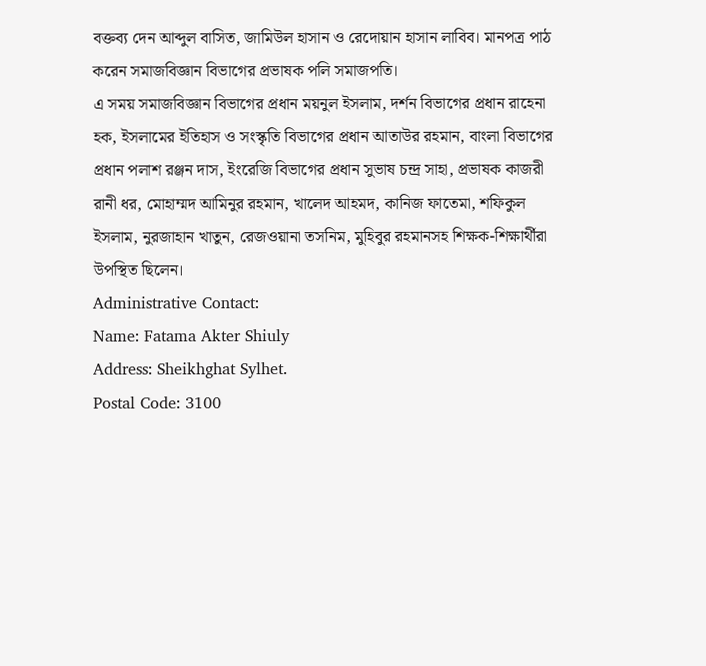বক্তব্য দেন আব্দুল বাসিত, জামিউল হাসান ও রেদোয়ান হাসান লাবিব। মানপত্র পাঠ করেন সমাজবিজ্ঞান বিভাগের প্রভাষক পলি সমাজপতি।
এ সময় সমাজবিজ্ঞান বিভাগের প্রধান ময়নুল ইসলাম, দর্শন বিভাগের প্রধান রাহেনা হক, ইসলামের ইতিহাস ও সংস্কৃতি বিভাগের প্রধান আতাউর রহমান, বাংলা বিভাগের প্রধান পলাশ রঞ্জন দাস, ইংরেজি বিভাগের প্রধান সুভাষ চন্দ্র সাহা, প্রভাষক কাজরী রানী ধর, মোহাম্মদ আমিনুর রহমান, খালেদ আহমদ, কানিজ ফাতেমা, শফিকুল ইসলাম, নুরজাহান খাতুন, রেজওয়ানা তসনিম, মুহিবুর রহমানসহ শিক্ষক-শিক্ষার্থীরা উপস্থিত ছিলেন।
Administrative Contact:
Name: Fatama Akter Shiuly
Address: Sheikhghat Sylhet.
Postal Code: 3100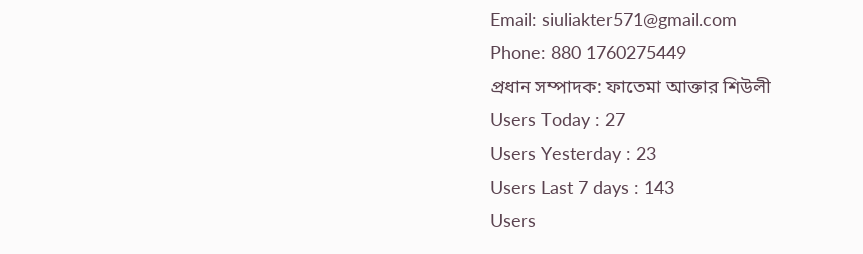Email: siuliakter571@gmail.com
Phone: 880 1760275449
প্রধান সম্পাদক: ফাতেমা আক্তার শিউলী
Users Today : 27
Users Yesterday : 23
Users Last 7 days : 143
Users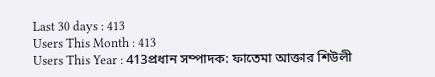Last 30 days : 413
Users This Month : 413
Users This Year : 413প্রধান সম্পাদক: ফাতেমা আক্তার শিউলী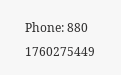Phone: 880 1760275449